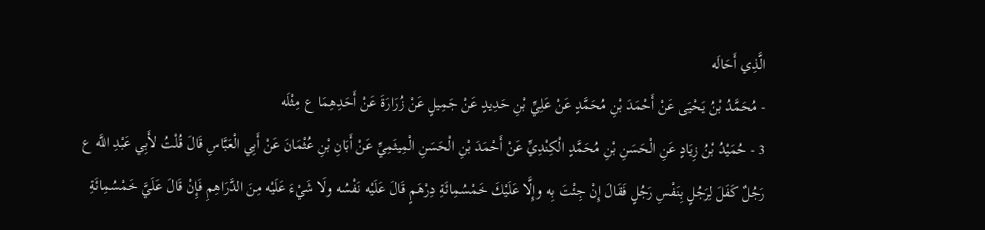الَّذِي أَحَالَه
- مُحَمَّدُ بْنُ يَحْيَى عَنْ أَحْمَدَ بْنِ مُحَمَّدٍ عَنْ عَلِيِّ بْنِ حَدِيدٍ عَنْ جَمِيلٍ عَنْ زُرَارَةَ عَنْ أَحَدِهِمَا ع مِثْلَه
3 - حُمَيْدُ بْنُ زِيَادٍ عَنِ الْحَسَنِ بْنِ مُحَمَّدٍ الْكِنْدِيِّ عَنْ أَحْمَدَ بْنِ الْحَسَنِ الْمِيثَمِيِّ عَنْ أَبَانِ بْنِ عُثْمَانَ عَنْ أَبِي الْعَبَّاسِ قَالَ قُلْتُ لأَبِي عَبْدِ اللَّه ع رَجُلٌ كَفَلَ لِرَجُلٍ بِنَفْسِ رَجُلٍ فَقَالَ إِنْ جِئْتَ بِه وإِلَّا عَلَيْكَ خَمْسُمِائَةِ دِرْهَمٍ قَالَ عَلَيْه نَفْسُه ولَا شَيْءَ عَلَيْه مِنَ الدَّرَاهِمِ فَإِنْ قَالَ عَلَيَّ خَمْسُمِائَةِ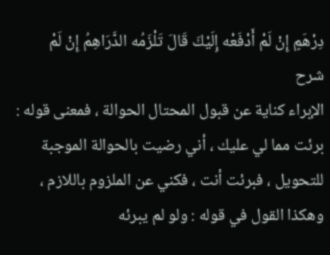دِرْهَمٍ إِنْ لَمْ أَدْفَعْه إِلَيْكَ قَالَ تَلْزَمُه الدَّرَاهِمُ إِنْ لَمْ
شرح
الإبراء كناية عن قبول المحتال الحوالة ، فمعنى قوله : برئت مما لي عليك ، أني رضيت بالحوالة الموجبة للتحويل ، فبرئت أنت ، فكني عن الملزوم باللازم ، وهكذا القول في قوله : ولو لم يبرئه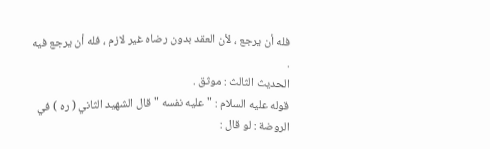فله أن يرجع ، لأن العقد بدون رضاه غير لازم ، فله أن يرجع فيه .
الحديث الثالث : موثق .
قوله عليه السلام : " عليه نفسه " قال الشهيد الثاني ( ره ) في الروضة : لو قال :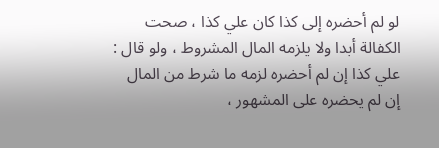لو لم أحضره إلى كذا كان علي كذا ، صحت الكفالة أبدا ولا يلزمه المال المشروط ، ولو قال : علي كذا إن لم أحضره لزمه ما شرط من المال إن لم يحضره على المشهور ،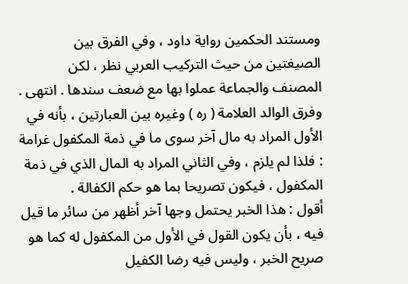ومستند الحكمين رواية داود ، وفي الفرق بين الصيغتين من حيث التركيب العربي نظر ، لكن المصنف والجماعة عملوا بها مع ضعف سندها . انتهى .
وفرق الوالد العلامة ( ره ) وغيره بين العبارتين ، بأنه في الأول المراد به مال آخر سوى ما في ذمة المكفول غرامة : فلذا لم يلزم ، وفي الثاني المراد به المال الذي في ذمة المكفول ، فيكون تصريحا بما هو حكم الكفالة .
أقول : هذا الخبر يحتمل وجها آخر أظهر من سائر ما قيل فيه ، بأن يكون القول في الأول من المكفول له كما هو صريح الخبر ، وليس فيه رضا الكفيل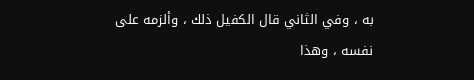به ، وفي الثاني قال الكفيل ذلك ، وألزمه على نفسه ، وهذا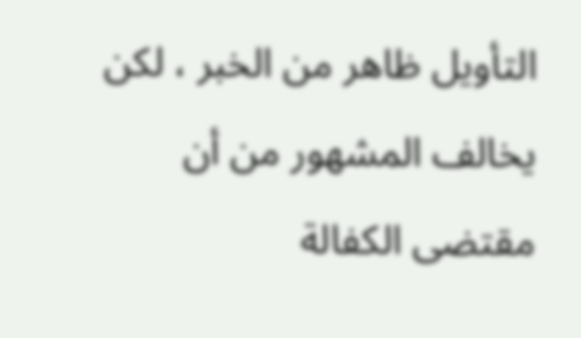التأويل ظاهر من الخبر ، لكن يخالف المشهور من أن مقتضى الكفالة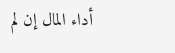أداء المال إن لم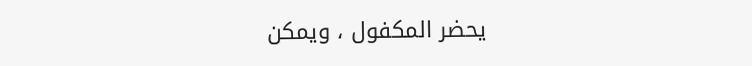يحضر المكفول ، ويمكن